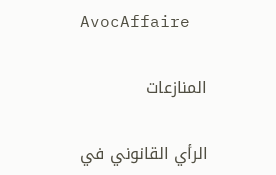AvocAffaire

المنازعات

الرأي القانوني في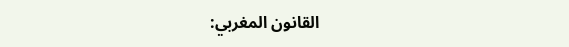القانون المغربي: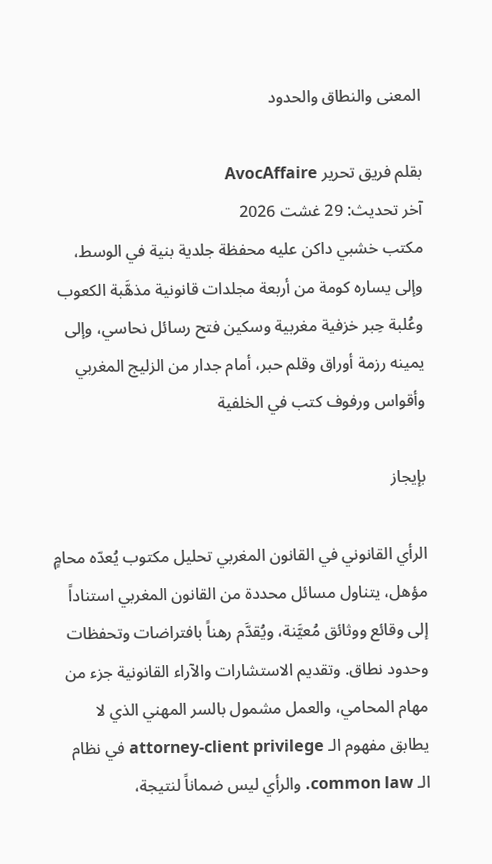المعنى والنطاق والحدود

بقلم فريق تحرير AvocAffaire
آخر تحديث: 29 غشت 2026
مكتب خشبي داكن عليه محفظة جلدية بنية في الوسط، وإلى يساره كومة من أربعة مجلدات قانونية مذهَّبة الكعوب وعُلبة حِبر خزفية مغربية وسكين فتح رسائل نحاسي، وإلى يمينه رزمة أوراق وقلم حبر، أمام جدار من الزليج المغربي وأقواس ورفوف كتب في الخلفية

بإيجاز

الرأي القانوني في القانون المغربي تحليل مكتوب يُعدّه محامٍ مؤهل، يتناول مسائل محددة من القانون المغربي استناداً إلى وقائع ووثائق مُعيَّنة، ويُقدَّم رهناً بافتراضات وتحفظات وحدود نطاق. وتقديم الاستشارات والآراء القانونية جزء من مهام المحامي، والعمل مشمول بالسر المهني الذي لا يطابق مفهوم الـ attorney-client privilege في نظام الـ common law. والرأي ليس ضماناً لنتيجة،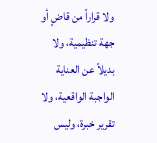ولا قراراً من قاضٍ أو جهة تنظيمية، ولا بديلاً عن العناية الواجبة الواقعية، ولا تقرير خبرة، وليس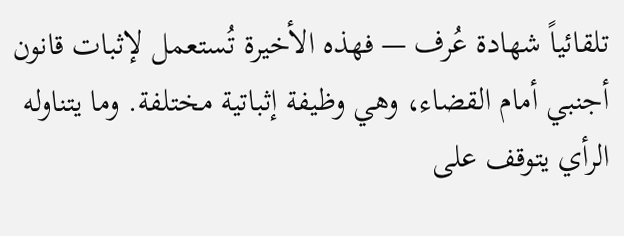تلقائياً شهادة عُرف — فهذه الأخيرة تُستعمل لإثبات قانون أجنبي أمام القضاء، وهي وظيفة إثباتية مختلفة. وما يتناوله الرأي يتوقف على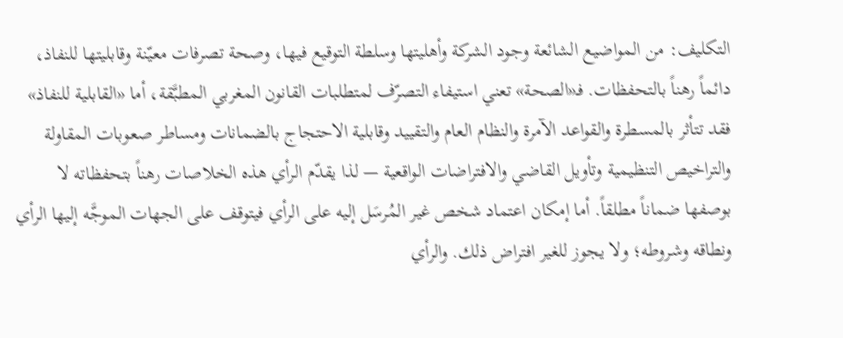التكليف: من المواضيع الشائعة وجود الشركة وأهليتها وسلطة التوقيع فيها، وصحة تصرفات معيّنة وقابليتها للنفاذ، دائماً رهناً بالتحفظات. فـ«الصحة» تعني استيفاء التصرّف لمتطلبات القانون المغربي المطبَّقة، أما «القابلية للنفاذ» فقد تتأثر بالمسطرة والقواعد الآمرة والنظام العام والتقييد وقابلية الاحتجاج بالضمانات ومساطر صعوبات المقاولة والتراخيص التنظيمية وتأويل القاضي والافتراضات الواقعية — لذا يقدّم الرأي هذه الخلاصات رهناً بتحفظاته لا بوصفها ضماناً مطلقاً. أما إمكان اعتماد شخص غير المُرسَل إليه على الرأي فيتوقف على الجهات الموجَّه إليها الرأي ونطاقه وشروطه؛ ولا يجوز للغير افتراض ذلك. والرأي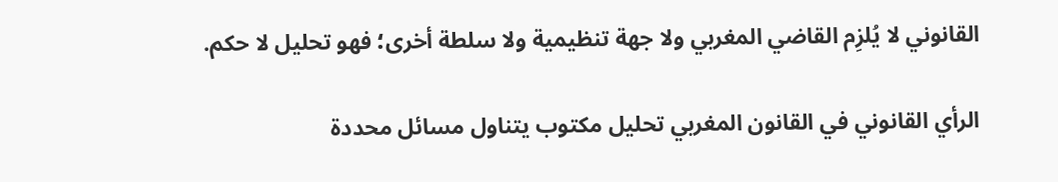القانوني لا يُلزِم القاضي المغربي ولا جهة تنظيمية ولا سلطة أخرى؛ فهو تحليل لا حكم.

الرأي القانوني في القانون المغربي تحليل مكتوب يتناول مسائل محددة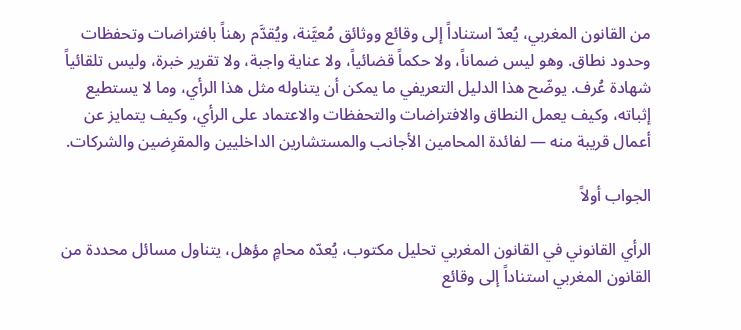من القانون المغربي، يُعدّ استناداً إلى وقائع ووثائق مُعيَّنة، ويُقدَّم رهناً بافتراضات وتحفظات وحدود نطاق. وهو ليس ضماناً، ولا حكماً قضائياً، ولا عناية واجبة، ولا تقرير خبرة، وليس تلقائياً شهادة عُرف. يوضّح هذا الدليل التعريفي ما يمكن أن يتناوله مثل هذا الرأي، وما لا يستطيع إثباته، وكيف يعمل النطاق والافتراضات والتحفظات والاعتماد على الرأي، وكيف يتمايز عن أعمال قريبة منه — لفائدة المحامين الأجانب والمستشارين الداخليين والمقرِضين والشركات.

الجواب أولاً

الرأي القانوني في القانون المغربي تحليل مكتوب، يُعدّه محامٍ مؤهل، يتناول مسائل محددة من القانون المغربي استناداً إلى وقائع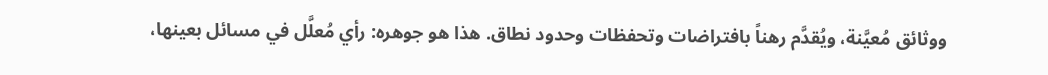ووثائق مُعيَّنة، ويُقدَّم رهناً بافتراضات وتحفظات وحدود نطاق. هذا هو جوهره: رأي مُعلَّل في مسائل بعينها،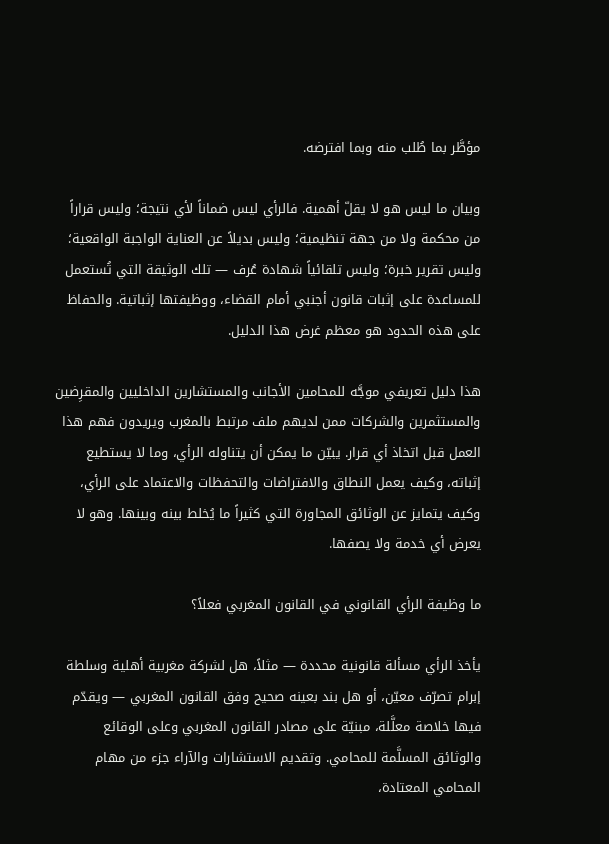مؤطَّر بما طُلب منه وبما افترضه.

وبيان ما ليس هو لا يقلّ أهمية. فالرأي ليس ضماناً لأي نتيجة؛ وليس قراراً من محكمة ولا من جهة تنظيمية؛ وليس بديلاً عن العناية الواجبة الواقعية؛ وليس تقرير خبرة؛ وليس تلقائياً شهادة عُرف — تلك الوثيقة التي تُستعمل للمساعدة على إثبات قانون أجنبي أمام القضاء، ووظيفتها إثباتية. والحفاظ على هذه الحدود هو معظم غرض هذا الدليل.

هذا دليل تعريفي موجَّه للمحامين الأجانب والمستشارين الداخليين والمقرِضين والمستثمرين والشركات ممن لديهم ملف مرتبط بالمغرب ويريدون فهم هذا العمل قبل اتخاذ أي قرار. يبيّن ما يمكن أن يتناوله الرأي، وما لا يستطيع إثباته، وكيف يعمل النطاق والافتراضات والتحفظات والاعتماد على الرأي، وكيف يتمايز عن الوثائق المجاورة التي كثيراً ما يُخلط بينه وبينها. وهو لا يعرض أي خدمة ولا يصفها.

ما وظيفة الرأي القانوني في القانون المغربي فعلاً؟

يأخذ الرأي مسألة قانونية محددة — مثلاً، هل لشركة مغربية أهلية وسلطة إبرام تصرّف معيّن، أو هل بند بعينه صحيح وفق القانون المغربي — ويقدّم فيها خلاصة معلَّلة، مبنيّة على مصادر القانون المغربي وعلى الوقائع والوثائق المسلَّمة للمحامي. وتقديم الاستشارات والآراء جزء من مهام المحامي المعتادة،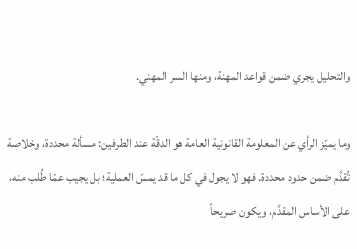والتحليل يجري ضمن قواعد المهنة، ومنها السر المهني.

وما يميّز الرأي عن المعلومة القانونية العامة هو الدقّة عند الطرفين: مسألة محددة، وخلاصة تُقدَّم ضمن حدود محددة. فهو لا يجول في كل ما قد يمسّ العملية؛ بل يجيب عمّا طُلب منه، على الأساس المقدَّم، ويكون صريحاً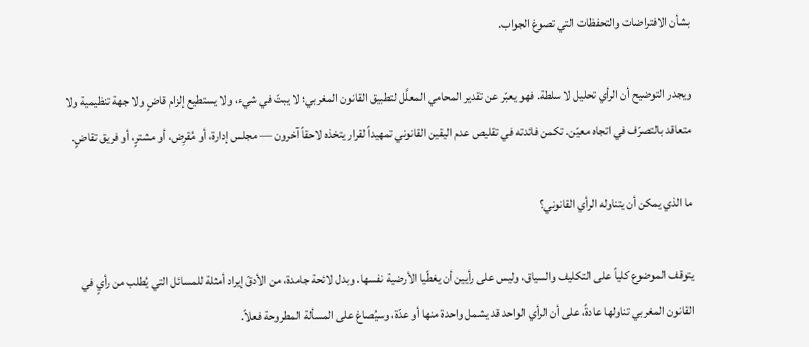بشأن الافتراضات والتحفظات التي تصوغ الجواب.

ويجدر التوضيح أن الرأي تحليل لا سلطة. فهو يعبّر عن تقدير المحامي المعلَّل لتطبيق القانون المغربي؛ لا يبتّ في شيء، ولا يستطيع إلزام قاضٍ ولا جهة تنظيمية ولا متعاقد بالتصرّف في اتجاه معيّن. تكمن فائدته في تقليص عدم اليقين القانوني تمهيداً لقرار يتخذه لاحقاً آخرون — مجلس إدارة، أو مُقرِض، أو مشترٍ، أو فريق تقاضٍ.

ما الذي يمكن أن يتناوله الرأي القانوني؟

يتوقف الموضوع كلياً على التكليف والسياق، وليس على رأيين أن يغطّيا الأرضية نفسها. وبدل لائحة جامدة، من الأدقّ إيراد أمثلة للمسائل التي يُطلب من رأيٍ في القانون المغربي تناولها عادةً، على أن الرأي الواحد قد يشمل واحدة منها أو عدّة، وسيُصاغ على المسألة المطروحة فعلاً.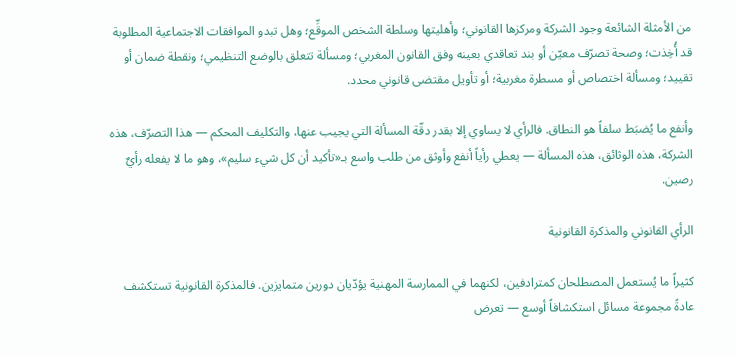من الأمثلة الشائعة وجود الشركة ومركزها القانوني؛ وأهليتها وسلطة الشخص الموقِّع؛ وهل تبدو الموافقات الاجتماعية المطلوبة قد أُخِذت؛ وصحة تصرّف معيّن أو بند تعاقدي بعينه وفق القانون المغربي؛ ومسألة تتعلق بالوضع التنظيمي؛ ونقطة ضمان أو تقييد؛ ومسألة اختصاص أو مسطرة مغربية؛ أو تأويل مقتضى قانوني محدد.

وأنفع ما يُضبَط سلفاً هو النطاق. فالرأي لا يساوي إلا بقدر دقّة المسألة التي يجيب عنها، والتكليف المحكم — هذا التصرّف، هذه الشركة، هذه الوثائق، هذه المسألة — يعطي رأياً أنفع وأوثق من طلب واسع بـ«تأكيد أن كل شيء سليم»، وهو ما لا يفعله رأيٌ رصين.

الرأي القانوني والمذكرة القانونية

كثيراً ما يُستعمل المصطلحان كمترادفين، لكنهما في الممارسة المهنية يؤدّيان دورين متمايزين. فالمذكرة القانونية تستكشف عادةً مجموعة مسائل استكشافاً أوسع — تعرض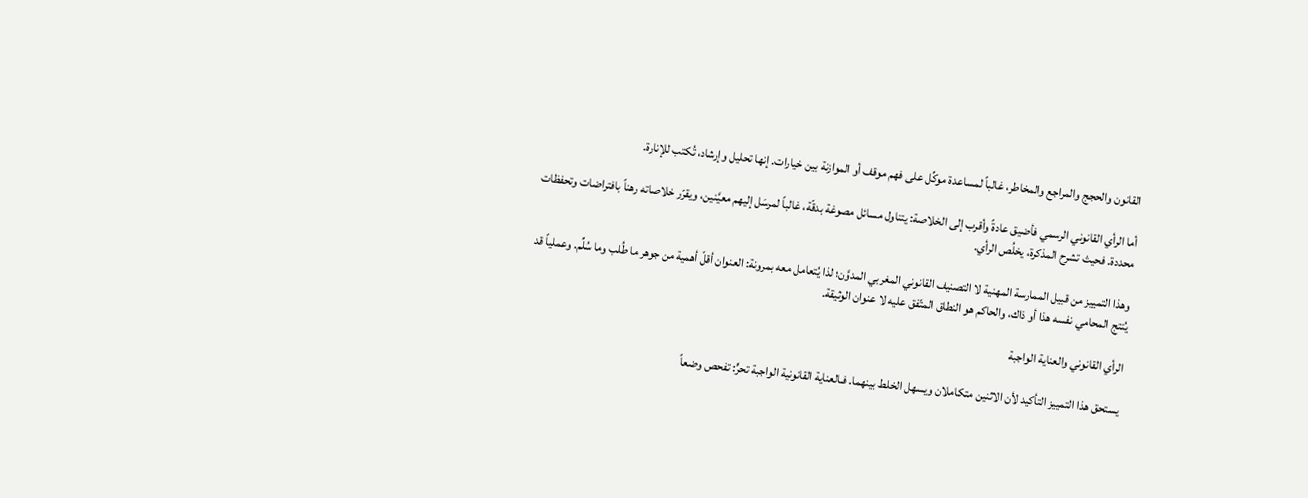القانون والحجج والمراجع والمخاطر، غالباً لمساعدة موكِّل على فهم موقف أو الموازنة بين خيارات. إنها تحليل وإرشاد، تُكتب للإنارة.

أما الرأي القانوني الرسمي فأضيق عادةً وأقرب إلى الخلاصة: يتناول مسائل مصوغة بدقّة، غالباً لمرسَل إليهم معيَّنين، ويقرّر خلاصاته رهناً بافتراضات وتحفظات محددة. فحيث تشرح المذكرة، يخلُص الرأي.

وهذا التمييز من قبيل الممارسة المهنية لا التصنيف القانوني المغربي المدوَّن؛ لذا يُتعامل معه بمرونة: العنوان أقلّ أهمية من جوهر ما طُلب وما سُلِّم. وعملياً قد يُنتج المحامي نفسه هذا أو ذاك، والحاكم هو النطاق المتّفق عليه لا عنوان الوثيقة.

الرأي القانوني والعناية الواجبة

يستحق هذا التمييز التأكيد لأن الاثنين متكاملان ويسهل الخلط بينهما. فـالعناية القانونية الواجبة تحرٍّ: تفحص وضعاً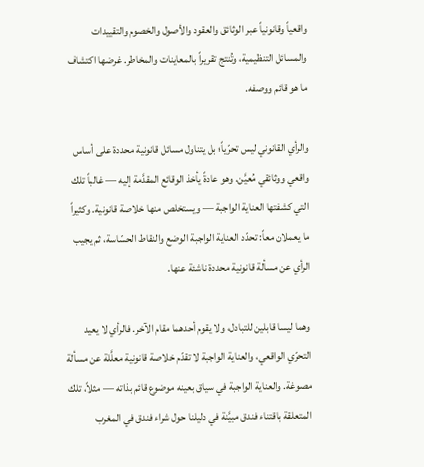واقعياً وقانونياً عبر الوثائق والعقود والأصول والخصوم والتقييدات والمسائل التنظيمية، وتُنتج تقريراً بالمعاينات والمخاطر. غرضها اكتشاف ما هو قائم ووصفه.

والرأي القانوني ليس تحرّياً؛ بل يتناول مسائل قانونية محددة على أساس واقعي ووثائقي مُعيَّن. وهو عادةً يأخذ الوقائع المقدَّمة إليه — غالباً تلك التي كشفتها العناية الواجبة — ويستخلص منها خلاصة قانونية. وكثيراً ما يعملان معاً: تحدّد العناية الواجبة الوضع والنقاط الحسّاسة، ثم يجيب الرأي عن مسألة قانونية محددة ناشئة عنها.

وهما ليسا قابلين للتبادل، ولا يقوم أحدهما مقام الآخر. فالرأي لا يعيد التحرّي الواقعي، والعناية الواجبة لا تقدّم خلاصة قانونية معلَّلة عن مسألة مصوغة. والعناية الواجبة في سياق بعينه موضوع قائم بذاته — مثلاً، تلك المتعلقة باقتناء فندق مبيَّنة في دليلنا حول شراء فندق في المغرب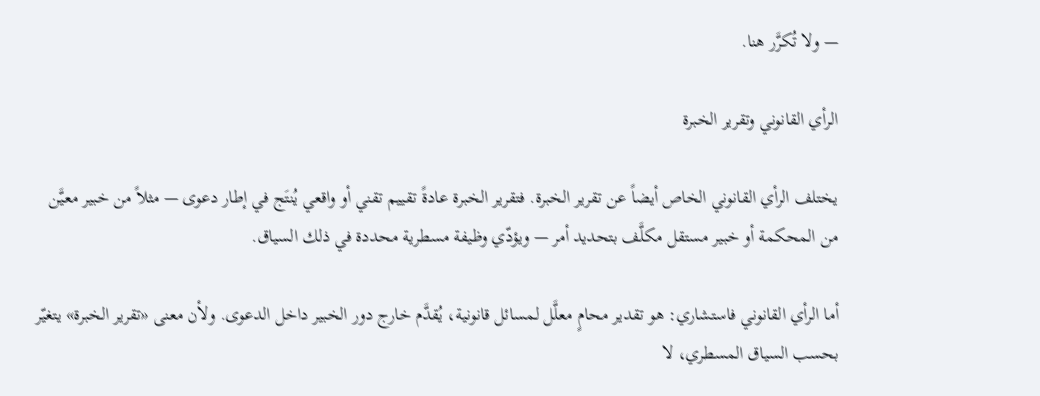— ولا تُكرَّر هنا.

الرأي القانوني وتقرير الخبرة

يختلف الرأي القانوني الخاص أيضاً عن تقرير الخبرة. فتقرير الخبرة عادةً تقييم تقني أو واقعي يُنتَج في إطار دعوى — مثلاً من خبير معيَّن من المحكمة أو خبير مستقل مكلَّف بتحديد أمر — ويؤدّي وظيفة مسطرية محددة في ذلك السياق.

أما الرأي القانوني فاستشاري: هو تقدير محامٍ معلَّل لمسائل قانونية، يُقدَّم خارج دور الخبير داخل الدعوى. ولأن معنى «تقرير الخبرة» يتغيّر بحسب السياق المسطري، لا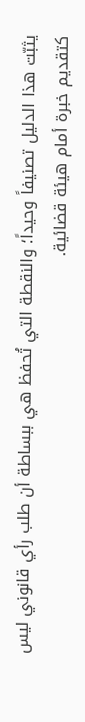يثبّت هذا الدليل تصنيفاً وحيداً؛ والنقطة التي تُحفظ هي ببساطة أن طلب رأي قانوني ليس كتقديم خبرة أمام هيئة قضائية.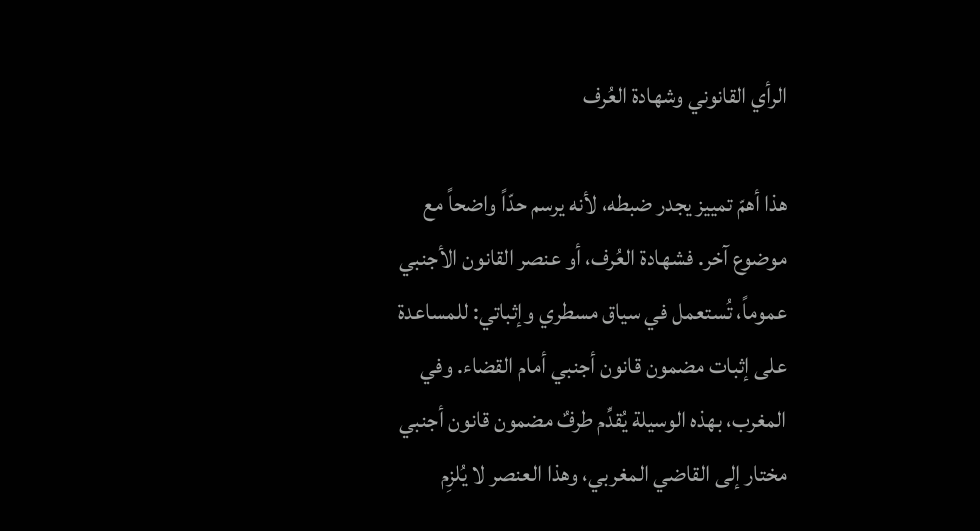الرأي القانوني وشهادة العُرف

هذا أهمّ تمييز يجدر ضبطه، لأنه يرسم حدّاً واضحاً مع موضوع آخر. فشهادة العُرف، أو عنصر القانون الأجنبي عموماً، تُستعمل في سياق مسطري وإثباتي: للمساعدة على إثبات مضمون قانون أجنبي أمام القضاء. وفي المغرب، بهذه الوسيلة يُقدِّم طرفٌ مضمون قانون أجنبي مختار إلى القاضي المغربي، وهذا العنصر لا يُلزِم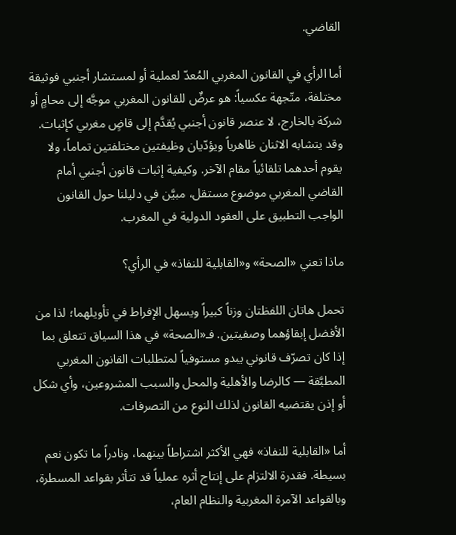القاضي.

أما الرأي في القانون المغربي المُعدّ لعملية أو لمستشار أجنبي فوثيقة مختلفة، متّجهة عكسياً: هو عرضٌ للقانون المغربي موجَّه إلى محامٍ أو شركة بالخارج، لا عنصر قانون أجنبي يُقدَّم إلى قاضٍ مغربي كإثبات. وقد يتشابه الاثنان ظاهرياً ويؤدّيان وظيفتين مختلفتين تماماً، ولا يقوم أحدهما تلقائياً مقام الآخر. وكيفية إثبات قانون أجنبي أمام القاضي المغربي موضوع مستقل، مبيَّن في دليلنا حول القانون الواجب التطبيق على العقود الدولية في المغرب.

ماذا تعني «الصحة» و«القابلية للنفاذ» في الرأي؟

تحمل هاتان اللفظتان وزناً كبيراً ويسهل الإفراط في تأويلهما؛ لذا من الأفضل إبقاؤهما وصفيتين. فـ«الصحة» في هذا السياق تتعلق بما إذا كان تصرّف قانوني يبدو مستوفياً لمتطلبات القانون المغربي المطبَّقة — كالرضا والأهلية والمحل والسبب المشروعين، وأي شكل أو إذن يقتضيه القانون لذلك النوع من التصرفات.

أما «القابلية للنفاذ» فهي الأكثر اشتراطاً بينهما، ونادراً ما تكون نعم بسيطة. فقدرة الالتزام على إنتاج أثره عملياً قد تتأثر بقواعد المسطرة، وبالقواعد الآمرة المغربية والنظام العام،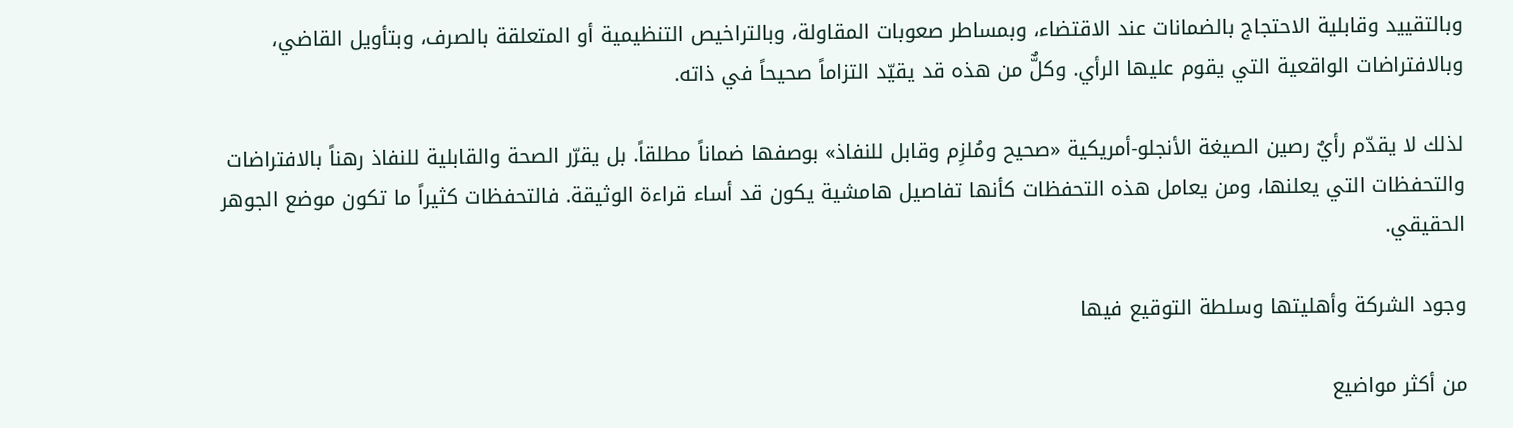وبالتقييد وقابلية الاحتجاج بالضمانات عند الاقتضاء، وبمساطر صعوبات المقاولة، وبالتراخيص التنظيمية أو المتعلقة بالصرف، وبتأويل القاضي، وبالافتراضات الواقعية التي يقوم عليها الرأي. وكلٌّ من هذه قد يقيّد التزاماً صحيحاً في ذاته.

لذلك لا يقدّم رأيٌ رصين الصيغة الأنجلو-أمريكية «صحيح ومُلزِم وقابل للنفاذ» بوصفها ضماناً مطلقاً. بل يقرّر الصحة والقابلية للنفاذ رهناً بالافتراضات والتحفظات التي يعلنها، ومن يعامل هذه التحفظات كأنها تفاصيل هامشية يكون قد أساء قراءة الوثيقة. فالتحفظات كثيراً ما تكون موضع الجوهر الحقيقي.

وجود الشركة وأهليتها وسلطة التوقيع فيها

من أكثر مواضيع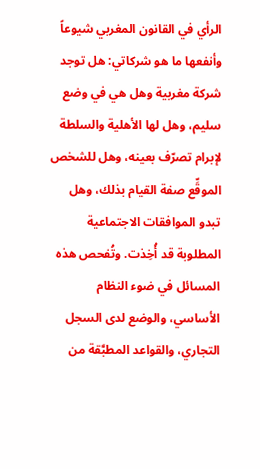الرأي في القانون المغربي شيوعاً وأنفعها ما هو شركاتي: هل توجد شركة مغربية وهل هي في وضع سليم، وهل لها الأهلية والسلطة لإبرام تصرّف بعينه، وهل للشخص الموقِّع صفة القيام بذلك، وهل تبدو الموافقات الاجتماعية المطلوبة قد أُخِذت. وتُفحص هذه المسائل في ضوء النظام الأساسي، والوضع لدى السجل التجاري، والقواعد المطبَّقة من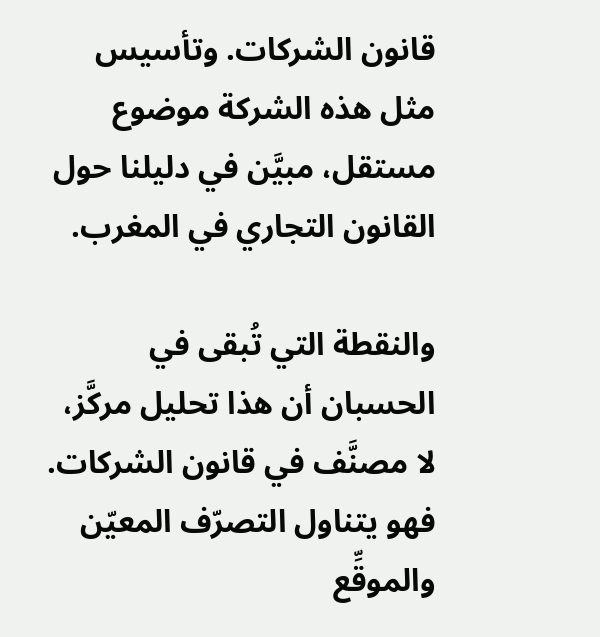قانون الشركات. وتأسيس مثل هذه الشركة موضوع مستقل، مبيَّن في دليلنا حول القانون التجاري في المغرب.

والنقطة التي تُبقى في الحسبان أن هذا تحليل مركَّز، لا مصنَّف في قانون الشركات. فهو يتناول التصرّف المعيّن والموقِّع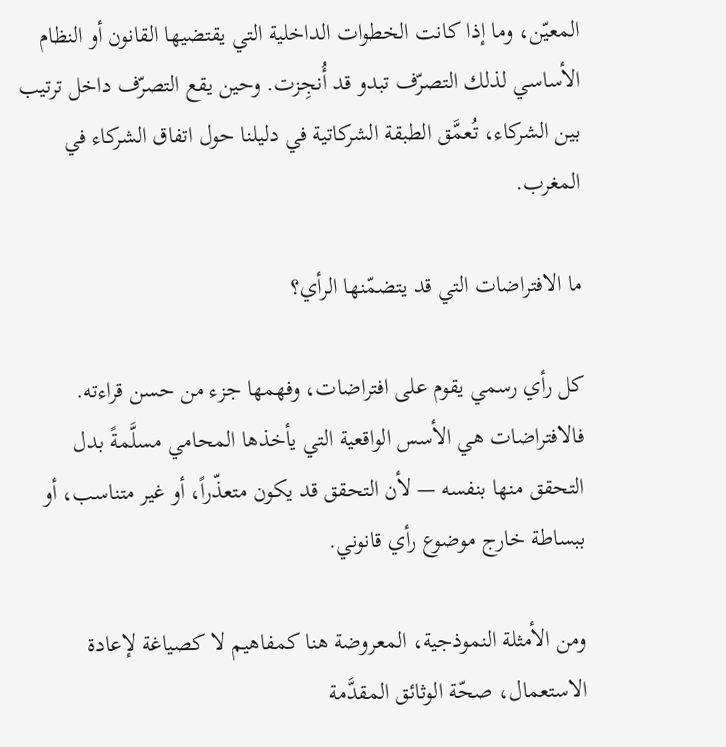المعيّن، وما إذا كانت الخطوات الداخلية التي يقتضيها القانون أو النظام الأساسي لذلك التصرّف تبدو قد أُنجِزت. وحين يقع التصرّف داخل ترتيب بين الشركاء، تُعمَّق الطبقة الشركاتية في دليلنا حول اتفاق الشركاء في المغرب.

ما الافتراضات التي قد يتضمّنها الرأي؟

كل رأي رسمي يقوم على افتراضات، وفهمها جزء من حسن قراءته. فالافتراضات هي الأسس الواقعية التي يأخذها المحامي مسلَّمةً بدل التحقق منها بنفسه — لأن التحقق قد يكون متعذّراً، أو غير متناسب، أو ببساطة خارج موضوع رأي قانوني.

ومن الأمثلة النموذجية، المعروضة هنا كمفاهيم لا كصياغة لإعادة الاستعمال، صحّة الوثائق المقدَّمة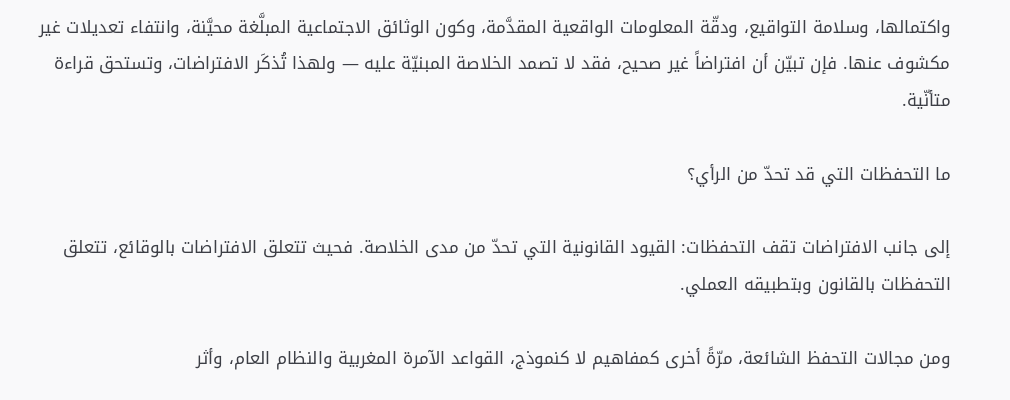واكتمالها، وسلامة التواقيع، ودقّة المعلومات الواقعية المقدَّمة، وكون الوثائق الاجتماعية المبلَّغة محيَّنة، وانتفاء تعديلات غير مكشوف عنها. فإن تبيّن أن افتراضاً غير صحيح، فقد لا تصمد الخلاصة المبنيّة عليه — ولهذا تُذكَر الافتراضات، وتستحق قراءة متأنّية.

ما التحفظات التي قد تحدّ من الرأي؟

إلى جانب الافتراضات تقف التحفظات: القيود القانونية التي تحدّ من مدى الخلاصة. فحيث تتعلق الافتراضات بالوقائع، تتعلق التحفظات بالقانون وبتطبيقه العملي.

ومن مجالات التحفظ الشائعة، مرّةً أخرى كمفاهيم لا كنموذج، القواعد الآمرة المغربية والنظام العام، وأثر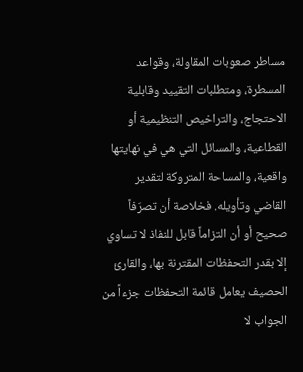مساطر صعوبات المقاولة، وقواعد المسطرة، ومتطلبات التقييد وقابلية الاحتجاج، والتراخيص التنظيمية أو القطاعية، والمسائل التي هي في نهايتها واقعية، والمساحة المتروكة لتقدير القاضي وتأويله. فخلاصة أن تصرّفاً صحيح أو أن التزاماً قابل للنفاذ لا تساوي إلا بقدر التحفظات المقترنة بها، والقارئ الحصيف يعامل قائمة التحفظات جزءاً من الجواب لا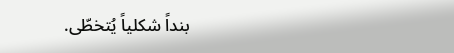بنداً شكلياً يُتخطّى.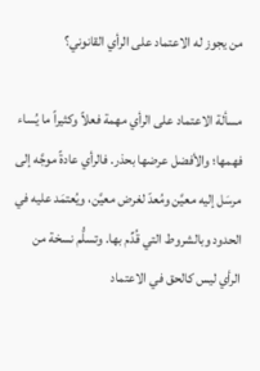من يجوز له الاعتماد على الرأي القانوني؟

مسألة الاعتماد على الرأي مهمة فعلاً وكثيراً ما يُساء فهمها؛ والأفضل عرضها بحذر. فالرأي عادةً موجَّه إلى مرسَل إليه معيَّن ومُعدّ لغرض معيَّن، ويُعتمَد عليه في الحدود وبالشروط التي قُدِّم بها. وتسلُّم نسخة من الرأي ليس كالحق في الاعتماد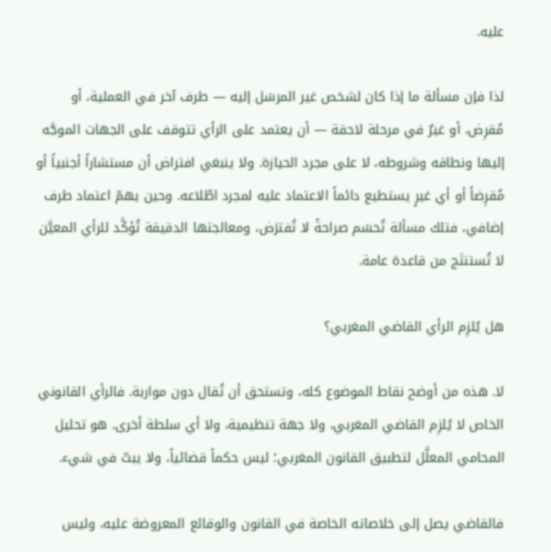عليه.

لذا فإن مسألة ما إذا كان لشخص غير المرسَل إليه — طرف آخر في العملية، أو مُقرِض، أو غيرٌ في مرحلة لاحقة — أن يعتمد على الرأي تتوقف على الجهات الموجَّه إليها ونطاقه وشروطه، لا على مجرد الحيازة. ولا ينبغي افتراض أن مستشاراً أجنبياً أو مُقرِضاً أو أي غيرٍ يستطيع دائماً الاعتماد عليه لمجرد اطّلاعه. وحين يهمّ اعتماد طرف إضافي، فتلك مسألة تُحسَم صراحةً لا تُفترَض، ومعالجتها الدقيقة تُؤكَّد للرأي المعيَّن لا تُستنتَج من قاعدة عامة.

هل يُلزِم الرأي القاضي المغربي؟

لا. هذه من أوضح نقاط الموضوع كله، وتستحق أن تُقال دون مواربة. فالرأي القانوني الخاص لا يُلزِم القاضي المغربي، ولا جهة تنظيمية، ولا أي سلطة أخرى. هو تحليل المحامي المعلَّل لتطبيق القانون المغربي؛ ليس حكماً قضائياً، ولا يبتّ في شيء.

فالقاضي يصل إلى خلاصاته الخاصة في القانون والوقائع المعروضة عليه، وليس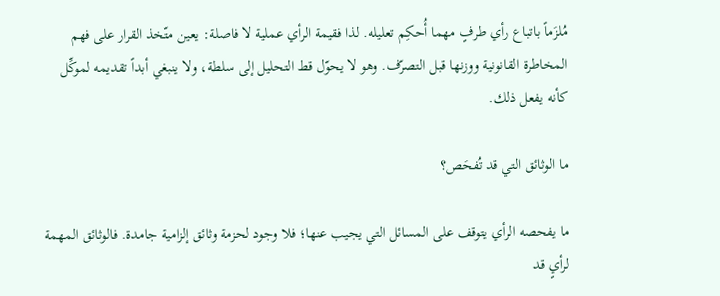مُلزَماً باتباع رأي طرفٍ مهما أُحكِم تعليله. لذا فقيمة الرأي عملية لا فاصلة: يعين متّخذ القرار على فهم المخاطرة القانونية ووزنها قبل التصرّف. وهو لا يحوّل قط التحليل إلى سلطة، ولا ينبغي أبداً تقديمه لموكِّل كأنه يفعل ذلك.

ما الوثائق التي قد تُفحَص؟

ما يفحصه الرأي يتوقف على المسائل التي يجيب عنها؛ فلا وجود لحزمة وثائق إلزامية جامدة. فالوثائق المهمة لرأيٍ قد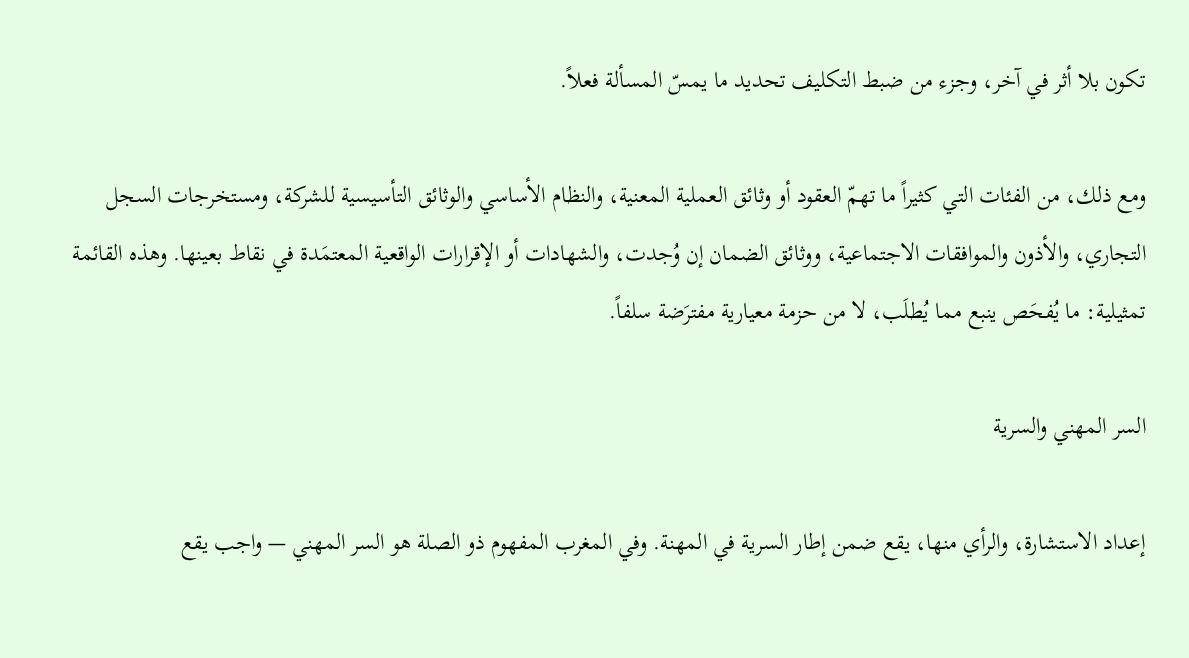تكون بلا أثر في آخر، وجزء من ضبط التكليف تحديد ما يمسّ المسألة فعلاً.

ومع ذلك، من الفئات التي كثيراً ما تهمّ العقود أو وثائق العملية المعنية، والنظام الأساسي والوثائق التأسيسية للشركة، ومستخرجات السجل التجاري، والأذون والموافقات الاجتماعية، ووثائق الضمان إن وُجدت، والشهادات أو الإقرارات الواقعية المعتمَدة في نقاط بعينها. وهذه القائمة تمثيلية: ما يُفحَص ينبع مما يُطلَب، لا من حزمة معيارية مفترَضة سلفاً.

السر المهني والسرية

إعداد الاستشارة، والرأي منها، يقع ضمن إطار السرية في المهنة. وفي المغرب المفهوم ذو الصلة هو السر المهني — واجب يقع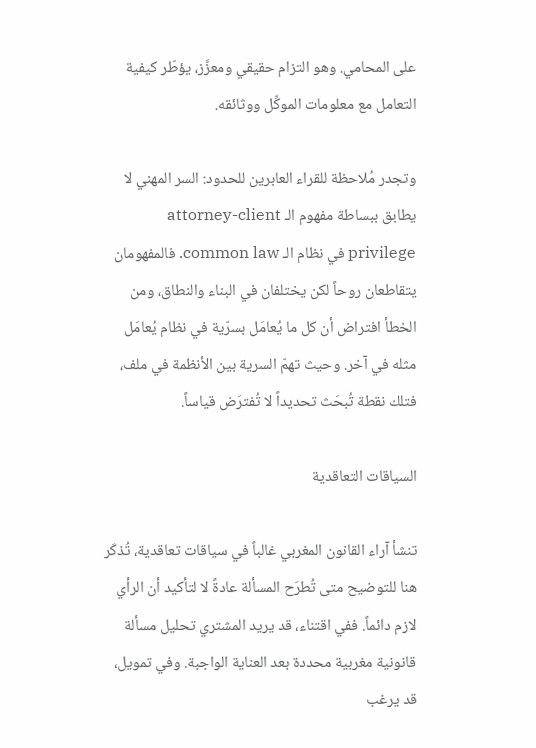على المحامي. وهو التزام حقيقي ومعزَّز، يؤطّر كيفية التعامل مع معلومات الموكِّل ووثائقه.

وتجدر مُلاحظة للقراء العابرين للحدود: السر المهني لا يطابق ببساطة مفهوم الـ attorney-client privilege في نظام الـ common law. فالمفهومان يتقاطعان روحاً لكن يختلفان في البناء والنطاق، ومن الخطأ افتراض أن كل ما يُعامَل بسرّية في نظام يُعامَل مثله في آخر. وحيث تهمّ السرية بين الأنظمة في ملف، فتلك نقطة تُبحَث تحديداً لا تُفترَض قياساً.

السياقات التعاقدية

تنشأ آراء القانون المغربي غالباً في سياقات تعاقدية، تُذكَر هنا للتوضيح متى تُطرَح المسألة عادةً لا لتأكيد أن الرأي لازم دائماً. ففي اقتناء، قد يريد المشتري تحليل مسألة قانونية مغربية محددة بعد العناية الواجبة. وفي تمويل، قد يرغب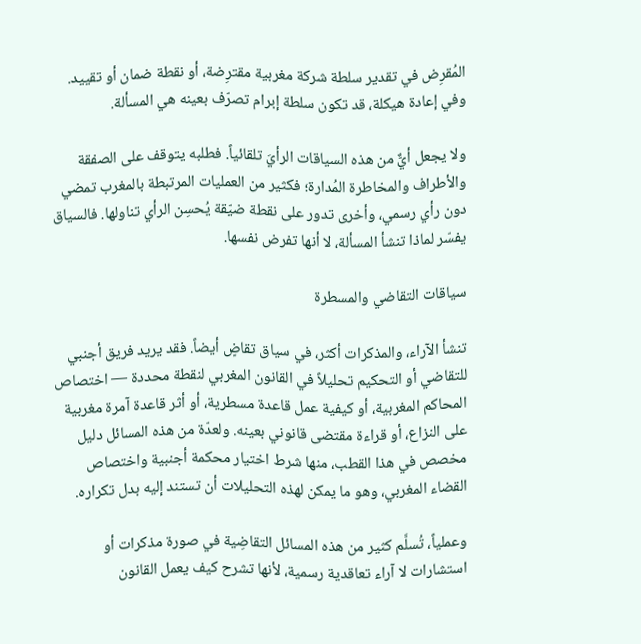المُقرِض في تقدير سلطة شركة مغربية مقترِضة، أو نقطة ضمان أو تقييد. وفي إعادة هيكلة، قد تكون سلطة إبرام تصرّف بعينه هي المسألة.

ولا يجعل أيٌّ من هذه السياقات الرأيَ تلقائياً. فطلبه يتوقف على الصفقة والأطراف والمخاطرة المُدارة؛ فكثير من العمليات المرتبطة بالمغرب تمضي دون رأي رسمي، وأخرى تدور على نقطة ضيّقة يُحسِن الرأي تناولها. فالسياق يفسّر لماذا تنشأ المسألة، لا أنها تفرض نفسها.

سياقات التقاضي والمسطرة

تنشأ الآراء، والمذكرات أكثر، في سياق تقاضٍ أيضاً. فقد يريد فريق أجنبي للتقاضي أو التحكيم تحليلاً في القانون المغربي لنقطة محددة — اختصاص المحاكم المغربية، أو كيفية عمل قاعدة مسطرية، أو أثر قاعدة آمرة مغربية على النزاع، أو قراءة مقتضى قانوني بعينه. ولعدّة من هذه المسائل دليل مخصص في هذا القطب، منها شرط اختيار محكمة أجنبية واختصاص القضاء المغربي، وهو ما يمكن لهذه التحليلات أن تستند إليه بدل تكراره.

وعملياً، تُسلَّم كثير من هذه المسائل التقاضِية في صورة مذكرات أو استشارات لا آراء تعاقدية رسمية، لأنها تشرح كيف يعمل القانون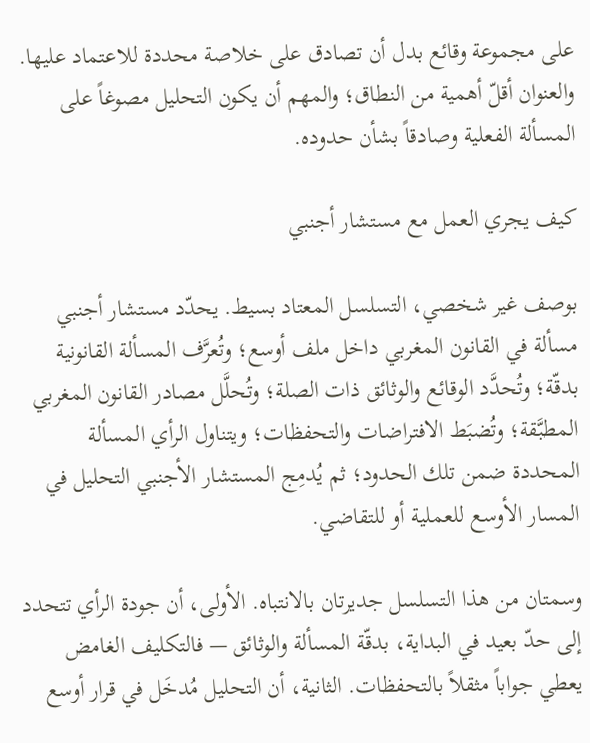على مجموعة وقائع بدل أن تصادق على خلاصة محددة للاعتماد عليها. والعنوان أقلّ أهمية من النطاق؛ والمهم أن يكون التحليل مصوغاً على المسألة الفعلية وصادقاً بشأن حدوده.

كيف يجري العمل مع مستشار أجنبي

بوصف غير شخصي، التسلسل المعتاد بسيط. يحدّد مستشار أجنبي مسألة في القانون المغربي داخل ملف أوسع؛ وتُعرَّف المسألة القانونية بدقّة؛ وتُحدَّد الوقائع والوثائق ذات الصلة؛ وتُحلَّل مصادر القانون المغربي المطبَّقة؛ وتُضبَط الافتراضات والتحفظات؛ ويتناول الرأي المسألة المحددة ضمن تلك الحدود؛ ثم يُدمِج المستشار الأجنبي التحليل في المسار الأوسع للعملية أو للتقاضي.

وسمتان من هذا التسلسل جديرتان بالانتباه. الأولى، أن جودة الرأي تتحدد إلى حدّ بعيد في البداية، بدقّة المسألة والوثائق — فالتكليف الغامض يعطي جواباً مثقلاً بالتحفظات. الثانية، أن التحليل مُدخَل في قرار أوسع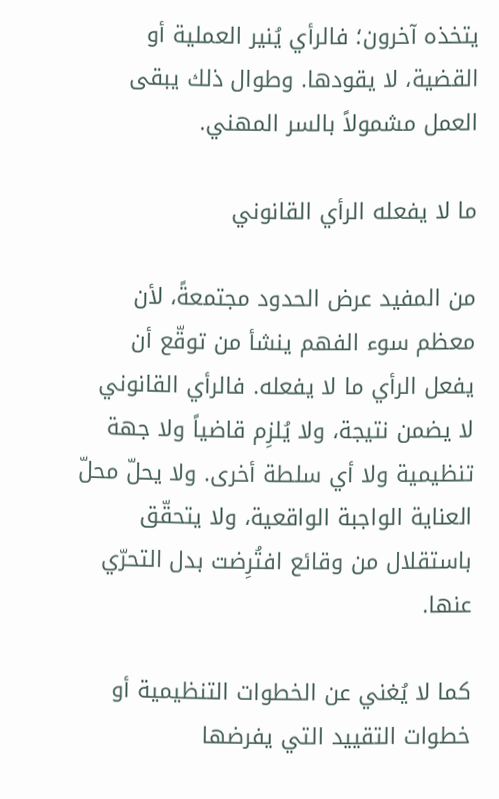يتخذه آخرون؛ فالرأي يُنير العملية أو القضية، لا يقودها. وطوال ذلك يبقى العمل مشمولاً بالسر المهني.

ما لا يفعله الرأي القانوني

من المفيد عرض الحدود مجتمعةً، لأن معظم سوء الفهم ينشأ من توقّع أن يفعل الرأي ما لا يفعله. فالرأي القانوني لا يضمن نتيجة، ولا يُلزِم قاضياً ولا جهة تنظيمية ولا أي سلطة أخرى. ولا يحلّ محلّ العناية الواجبة الواقعية، ولا يتحقّق باستقلال من وقائع افتُرِضت بدل التحرّي عنها.

كما لا يُغني عن الخطوات التنظيمية أو خطوات التقييد التي يفرضها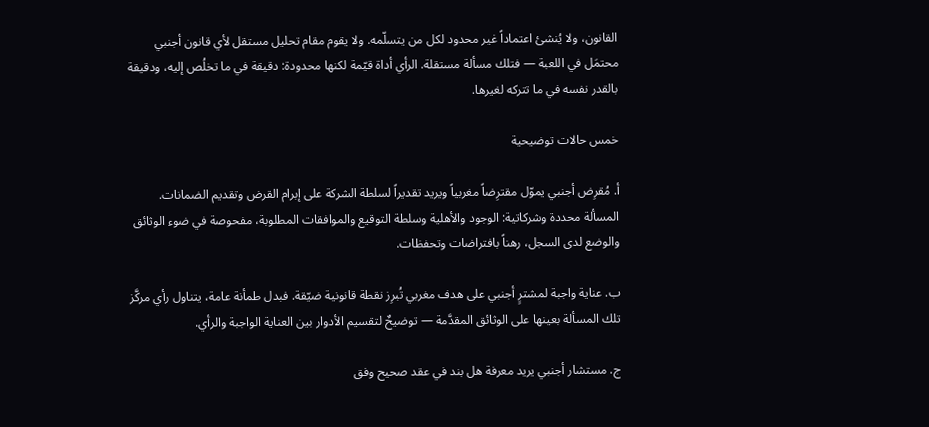القانون، ولا يُنشئ اعتماداً غير محدود لكل من يتسلّمه. ولا يقوم مقام تحليل مستقل لأي قانون أجنبي محتمَل في اللعبة — فتلك مسألة مستقلة. الرأي أداة قيّمة لكنها محدودة: دقيقة في ما تخلُص إليه، ودقيقة بالقدر نفسه في ما تتركه لغيرها.

خمس حالات توضيحية

أ. مُقرِض أجنبي يموّل مقترِضاً مغربياً ويريد تقديراً لسلطة الشركة على إبرام القرض وتقديم الضمانات. المسألة محددة وشركاتية: الوجود والأهلية وسلطة التوقيع والموافقات المطلوبة، مفحوصة في ضوء الوثائق والوضع لدى السجل، رهناً بافتراضات وتحفظات.

ب. عناية واجبة لمشترٍ أجنبي على هدف مغربي تُبرِز نقطة قانونية ضيّقة. فبدل طمأنة عامة، يتناول رأي مركَّز تلك المسألة بعينها على الوثائق المقدَّمة — توضيحٌ لتقسيم الأدوار بين العناية الواجبة والرأي.

ج. مستشار أجنبي يريد معرفة هل بند في عقد صحيح وفق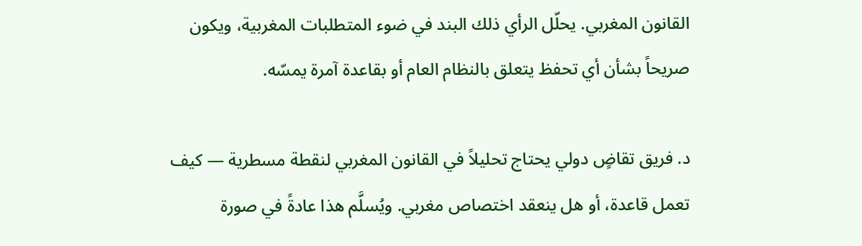القانون المغربي. يحلّل الرأي ذلك البند في ضوء المتطلبات المغربية، ويكون صريحاً بشأن أي تحفظ يتعلق بالنظام العام أو بقاعدة آمرة يمسّه.

د. فريق تقاضٍ دولي يحتاج تحليلاً في القانون المغربي لنقطة مسطرية — كيف تعمل قاعدة، أو هل ينعقد اختصاص مغربي. ويُسلَّم هذا عادةً في صورة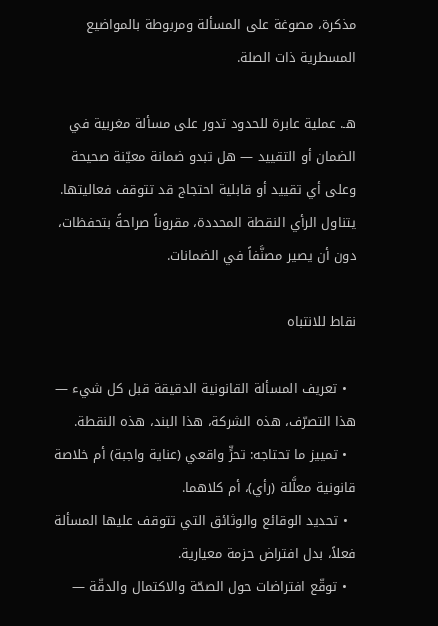مذكرة، مصوغة على المسألة ومربوطة بالمواضيع المسطرية ذات الصلة.

هـ. عملية عابرة للحدود تدور على مسألة مغربية في الضمان أو التقييد — هل تبدو ضمانة معيّنة صحيحة وعلى أي تقييد أو قابلية احتجاج قد تتوقف فعاليتها. يتناول الرأي النقطة المحددة، مقروناً صراحةً بتحفظات، دون أن يصير مصنَّفاً في الضمانات.

نقاط للانتباه

  • تعريف المسألة القانونية الدقيقة قبل كل شيء — هذا التصرّف، هذه الشركة، هذا البند، هذه النقطة.
  • تمييز ما تحتاجه: تحرٍّ واقعي (عناية واجبة) أم خلاصة قانونية معلَّلة (رأي)، أم كلاهما.
  • تحديد الوقائع والوثائق التي تتوقف عليها المسألة فعلاً، بدل افتراض حزمة معيارية.
  • توقّع افتراضات حول الصحّة والاكتمال والدقّة —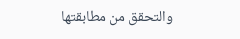والتحقق من مطابقتها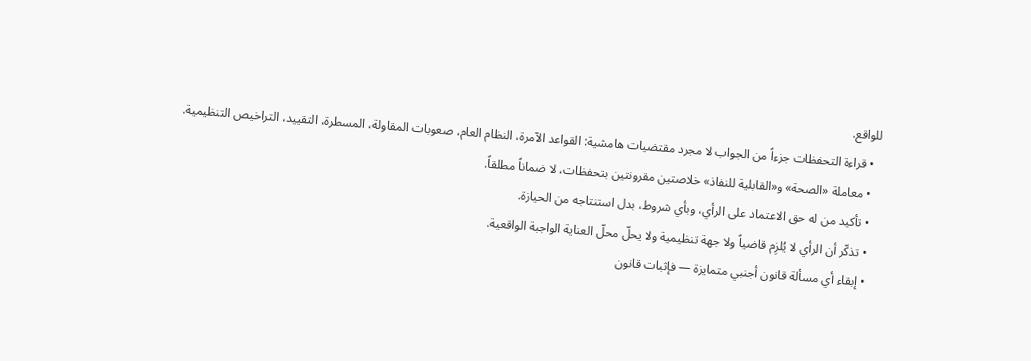للواقع.
  • قراءة التحفظات جزءاً من الجواب لا مجرد مقتضيات هامشية: القواعد الآمرة، النظام العام، صعوبات المقاولة، المسطرة، التقييد، التراخيص التنظيمية.
  • معاملة «الصحة» و«القابلية للنفاذ» خلاصتين مقرونتين بتحفظات، لا ضماناً مطلقاً.
  • تأكيد من له حق الاعتماد على الرأي، وبأي شروط، بدل استنتاجه من الحيازة.
  • تذكّر أن الرأي لا يُلزِم قاضياً ولا جهة تنظيمية ولا يحلّ محلّ العناية الواجبة الواقعية.
  • إبقاء أي مسألة قانون أجنبي متمايزة — فإثبات قانون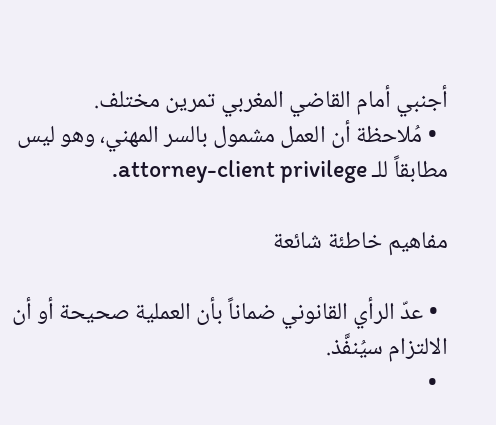أجنبي أمام القاضي المغربي تمرين مختلف.
  • مُلاحظة أن العمل مشمول بالسر المهني، وهو ليس مطابقاً للـ attorney-client privilege.

مفاهيم خاطئة شائعة

  • عدّ الرأي القانوني ضماناً بأن العملية صحيحة أو أن الالتزام سيُنفَّذ.
  •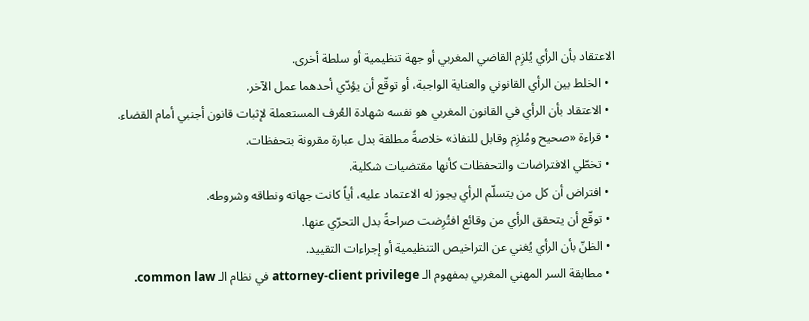الاعتقاد بأن الرأي يُلزِم القاضي المغربي أو جهة تنظيمية أو سلطة أخرى.
  • الخلط بين الرأي القانوني والعناية الواجبة، أو توقّع أن يؤدّي أحدهما عمل الآخر.
  • الاعتقاد بأن الرأي في القانون المغربي هو نفسه شهادة العُرف المستعملة لإثبات قانون أجنبي أمام القضاء.
  • قراءة «صحيح ومُلزِم وقابل للنفاذ» خلاصةً مطلقة بدل عبارة مقرونة بتحفظات.
  • تخطّي الافتراضات والتحفظات كأنها مقتضيات شكلية.
  • افتراض أن كل من يتسلّم الرأي يجوز له الاعتماد عليه، أياً كانت جهاته ونطاقه وشروطه.
  • توقّع أن يتحقق الرأي من وقائع افتُرِضت صراحةً بدل التحرّي عنها.
  • الظنّ بأن الرأي يُغني عن التراخيص التنظيمية أو إجراءات التقييد.
  • مطابقة السر المهني المغربي بمفهوم الـ attorney-client privilege في نظام الـ common law.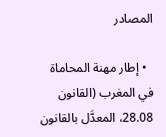المصادر

  • إطار مهنة المحاماة في المغرب (القانون 28.08، المعدَّل بالقانون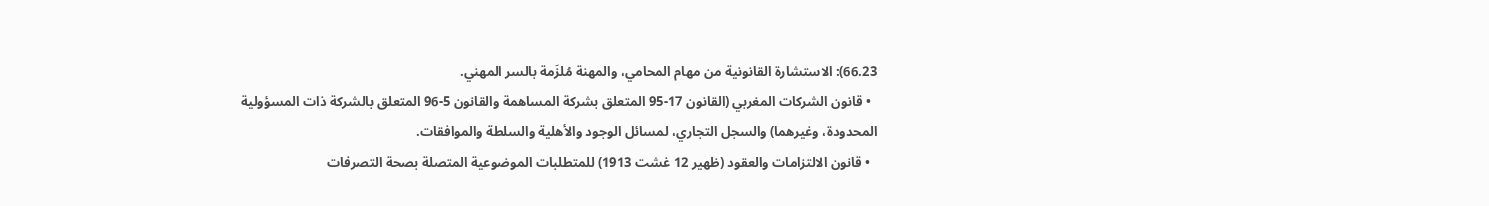66.23): الاستشارة القانونية من مهام المحامي، والمهنة مُلزَمة بالسر المهني.
  • قانون الشركات المغربي (القانون 17-95 المتعلق بشركة المساهمة والقانون 5-96 المتعلق بالشركة ذات المسؤولية المحدودة، وغيرهما) والسجل التجاري، لمسائل الوجود والأهلية والسلطة والموافقات.
  • قانون الالتزامات والعقود (ظهير 12 غشت 1913) للمتطلبات الموضوعية المتصلة بصحة التصرفات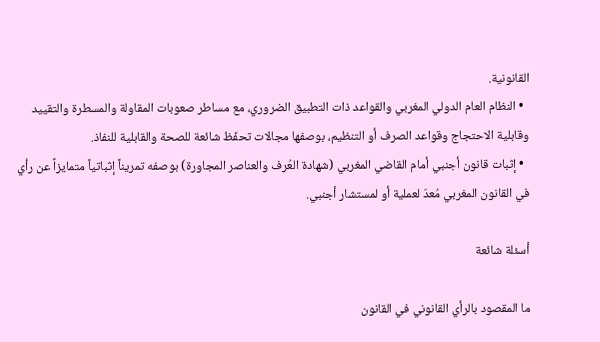القانونية.
  • النظام العام الدولي المغربي والقواعد ذات التطبيق الضروري، مع مساطر صعوبات المقاولة والمسطرة والتقييد وقابلية الاحتجاج وقواعد الصرف أو التنظيم، بوصفها مجالات تحفّظ شائعة للصحة والقابلية للنفاذ.
  • إثبات قانون أجنبي أمام القاضي المغربي (شهادة العُرف والعناصر المجاورة) بوصفه تمريناً إثباتياً متمايزاً عن رأي في القانون المغربي مُعدّ لعملية أو لمستشار أجنبي.

أسئلة شائعة

ما المقصود بالرأي القانوني في القانون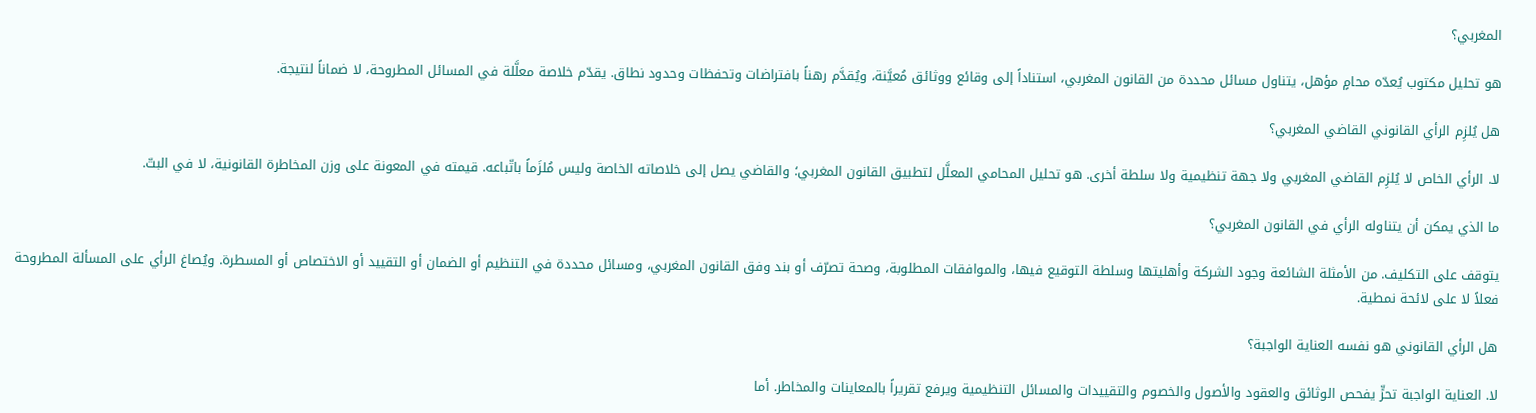المغربي؟

هو تحليل مكتوب يُعدّه محامٍ مؤهل، يتناول مسائل محددة من القانون المغربي، استناداً إلى وقائع ووثائق مُعيَّنة، ويُقدَّم رهناً بافتراضات وتحفظات وحدود نطاق. يقدّم خلاصة معلَّلة في المسائل المطروحة، لا ضماناً لنتيجة.

هل يُلزِم الرأي القانوني القاضي المغربي؟

لا. الرأي الخاص لا يُلزِم القاضي المغربي ولا جهة تنظيمية ولا سلطة أخرى. هو تحليل المحامي المعلَّل لتطبيق القانون المغربي؛ والقاضي يصل إلى خلاصاته الخاصة وليس مُلزَماً باتّباعه. قيمته في المعونة على وزن المخاطرة القانونية، لا في البتّ.

ما الذي يمكن أن يتناوله الرأي في القانون المغربي؟

يتوقف على التكليف. من الأمثلة الشائعة وجود الشركة وأهليتها وسلطة التوقيع فيها، والموافقات المطلوبة، وصحة تصرّف أو بند وفق القانون المغربي، ومسائل محددة في التنظيم أو الضمان أو التقييد أو الاختصاص أو المسطرة. ويُصاغ الرأي على المسألة المطروحة فعلاً لا على لائحة نمطية.

هل الرأي القانوني هو نفسه العناية الواجبة؟

لا. العناية الواجبة تحرٍّ يفحص الوثائق والعقود والأصول والخصوم والتقييدات والمسائل التنظيمية ويرفع تقريراً بالمعاينات والمخاطر. أما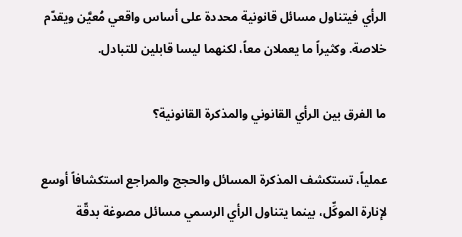الرأي فيتناول مسائل قانونية محددة على أساس واقعي مُعيَّن ويقدّم خلاصة. وكثيراً ما يعملان معاً، لكنهما ليسا قابلين للتبادل.

ما الفرق بين الرأي القانوني والمذكرة القانونية؟

عملياً، تستكشف المذكرة المسائل والحجج والمراجع استكشافاً أوسع لإنارة الموكِّل، بينما يتناول الرأي الرسمي مسائل مصوغة بدقّة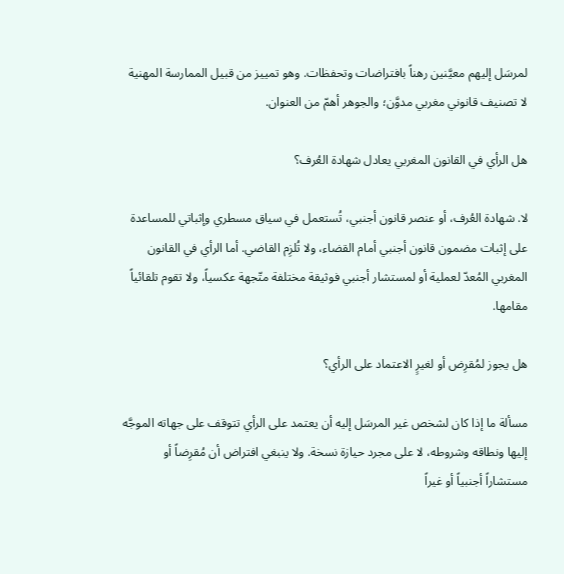لمرسَل إليهم معيَّنين رهناً بافتراضات وتحفظات. وهو تمييز من قبيل الممارسة المهنية لا تصنيف قانوني مغربي مدوَّن؛ والجوهر أهمّ من العنوان.

هل الرأي في القانون المغربي يعادل شهادة العُرف؟

لا. شهادة العُرف، أو عنصر قانون أجنبي، تُستعمل في سياق مسطري وإثباتي للمساعدة على إثبات مضمون قانون أجنبي أمام القضاء، ولا تُلزِم القاضي. أما الرأي في القانون المغربي المُعدّ لعملية أو لمستشار أجنبي فوثيقة مختلفة متّجهة عكسياً، ولا تقوم تلقائياً مقامها.

هل يجوز لمُقرِض أو لغيرٍ الاعتماد على الرأي؟

مسألة ما إذا كان لشخص غير المرسَل إليه أن يعتمد على الرأي تتوقف على جهاته الموجَّه إليها ونطاقه وشروطه، لا على مجرد حيازة نسخة. ولا ينبغي افتراض أن مُقرِضاً أو مستشاراً أجنبياً أو غيراً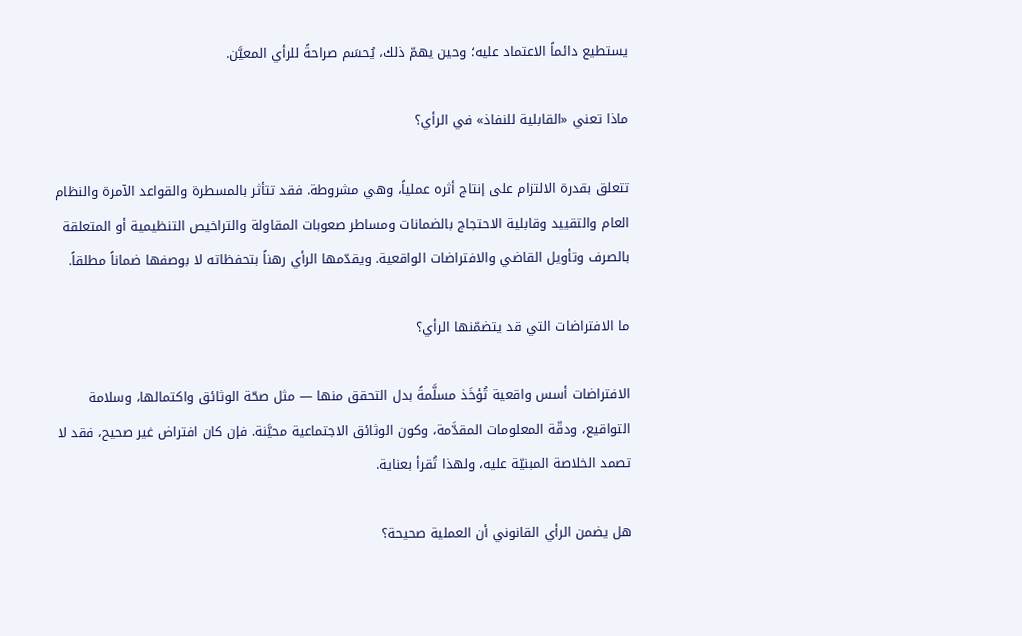يستطيع دائماً الاعتماد عليه؛ وحين يهمّ ذلك، يُحسَم صراحةً للرأي المعيَّن.

ماذا تعني «القابلية للنفاذ» في الرأي؟

تتعلق بقدرة الالتزام على إنتاج أثره عملياً، وهي مشروطة. فقد تتأثر بالمسطرة والقواعد الآمرة والنظام العام والتقييد وقابلية الاحتجاج بالضمانات ومساطر صعوبات المقاولة والتراخيص التنظيمية أو المتعلقة بالصرف وتأويل القاضي والافتراضات الواقعية. ويقدّمها الرأي رهناً بتحفظاته لا بوصفها ضماناً مطلقاً.

ما الافتراضات التي قد يتضمّنها الرأي؟

الافتراضات أسس واقعية تُؤخَذ مسلَّمةً بدل التحقق منها — مثل صحّة الوثائق واكتمالها، وسلامة التواقيع، ودقّة المعلومات المقدَّمة، وكون الوثائق الاجتماعية محيَّنة. فإن كان افتراض غير صحيح، فقد لا تصمد الخلاصة المبنيّة عليه، ولهذا تُقرأ بعناية.

هل يضمن الرأي القانوني أن العملية صحيحة؟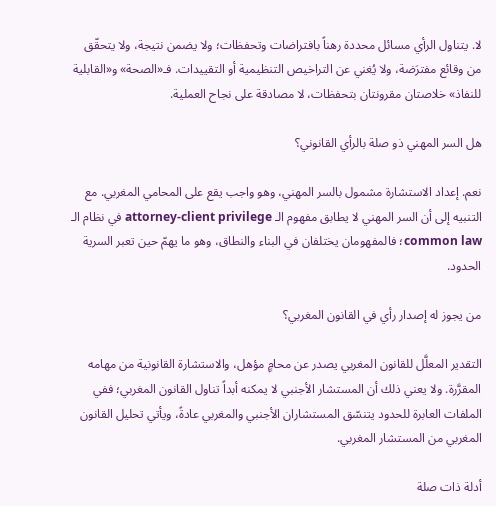لا. يتناول الرأي مسائل محددة رهناً بافتراضات وتحفظات؛ ولا يضمن نتيجة، ولا يتحقّق من وقائع مفترَضة، ولا يُغني عن التراخيص التنظيمية أو التقييدات. فـ«الصحة» و«القابلية للنفاذ» خلاصتان مقرونتان بتحفظات، لا مصادقة على نجاح العملية.

هل السر المهني ذو صلة بالرأي القانوني؟

نعم. إعداد الاستشارة مشمول بالسر المهني، وهو واجب يقع على المحامي المغربي. مع التنبيه إلى أن السر المهني لا يطابق مفهوم الـ attorney-client privilege في نظام الـ common law؛ فالمفهومان يختلفان في البناء والنطاق، وهو ما يهمّ حين تعبر السرية الحدود.

من يجوز له إصدار رأي في القانون المغربي؟

التقدير المعلَّل للقانون المغربي يصدر عن محامٍ مؤهل، والاستشارة القانونية من مهامه المقرَّرة. ولا يعني ذلك أن المستشار الأجنبي لا يمكنه أبداً تناول القانون المغربي؛ ففي الملفات العابرة للحدود يتنسّق المستشاران الأجنبي والمغربي عادةً، ويأتي تحليل القانون المغربي من المستشار المغربي.

أدلة ذات صلة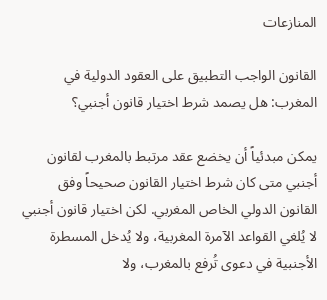المنازعات

القانون الواجب التطبيق على العقود الدولية في المغرب: هل يصمد شرط اختيار قانون أجنبي؟

يمكن مبدئياً أن يخضع عقد مرتبط بالمغرب لقانون أجنبي متى كان شرط اختيار القانون صحيحاً وفق القانون الدولي الخاص المغربي. لكن اختيار قانون أجنبي لا يُلغي القواعد الآمرة المغربية، ولا يُدخل المسطرة الأجنبية في دعوى تُرفع بالمغرب، ولا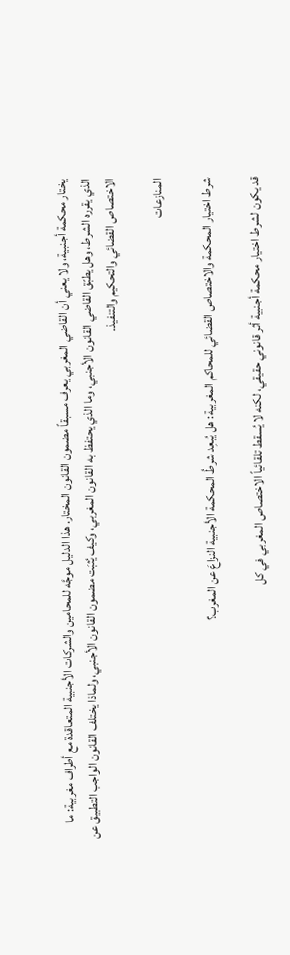يختار محكمة أجنبية، ولا يعني أن القاضي المغربي يعرف مسبقاً مضمون القانون المختار. هذا الدليل موجَّه للمحامين والشركات الأجنبية المتعاقدة مع أطراف مغربية: ما الذي يقرره الشرط، وهل يطبّق القاضي القانون الأجنبي، وما الذي يحتفظ به القانون المغربي، وكيف يُثبَت مضمون القانون الأجنبي، ولماذا يختلف القانون الواجب التطبيق عن الاختصاص القضائي والتحكيم والتنفيذ.

المنازعات

شرط اختيار المحكمة والاختصاص القضائي للمحاكم المغربية: هل يُبعِد شرطُ المحكمة الأجنبية النزاعَ عن المغرب؟

قد يكون لشرط اختيار محكمة أجنبية أثر قانوني حقيقي، لكنه لا يُسقط تلقائياً الاختصاص المغربي في كل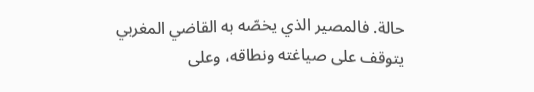حالة. فالمصير الذي يخصّه به القاضي المغربي يتوقف على صياغته ونطاقه، وعلى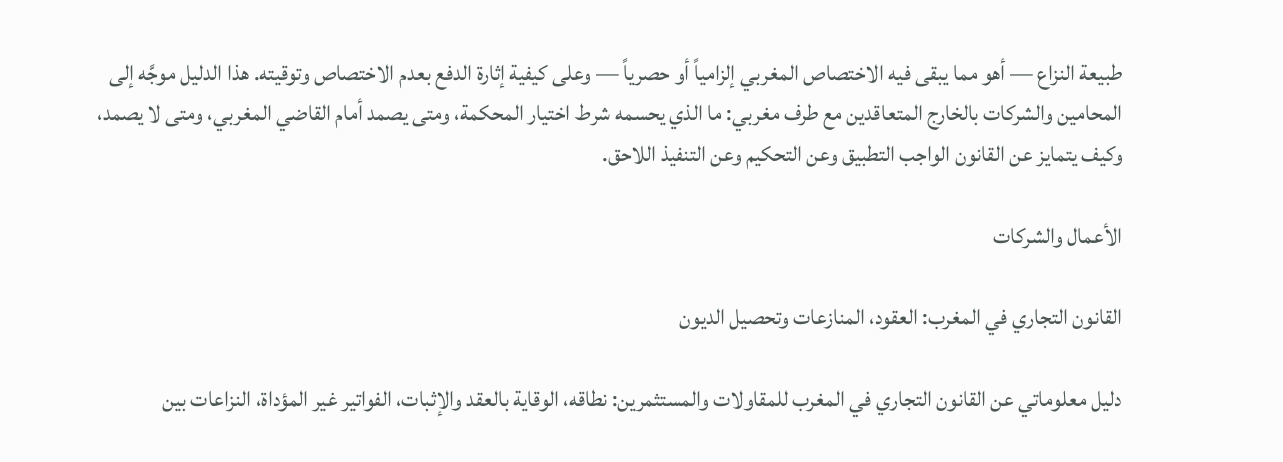طبيعة النزاع — أهو مما يبقى فيه الاختصاص المغربي إلزامياً أو حصرياً — وعلى كيفية إثارة الدفع بعدم الاختصاص وتوقيته. هذا الدليل موجَّه إلى المحامين والشركات بالخارج المتعاقدين مع طرف مغربي: ما الذي يحسمه شرط اختيار المحكمة، ومتى يصمد أمام القاضي المغربي، ومتى لا يصمد، وكيف يتمايز عن القانون الواجب التطبيق وعن التحكيم وعن التنفيذ اللاحق.

الأعمال والشركات

القانون التجاري في المغرب: العقود، المنازعات وتحصيل الديون

دليل معلوماتي عن القانون التجاري في المغرب للمقاولات والمستثمرين: نطاقه، الوقاية بالعقد والإثبات، الفواتير غير المؤداة، النزاعات بين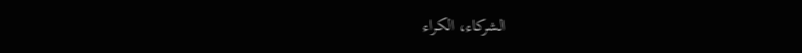الشركاء، الكراء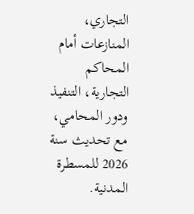التجاري، المنازعات أمام المحاكم التجارية، التنفيذ ودور المحامي، مع تحديث سنة 2026 للمسطرة المدنية.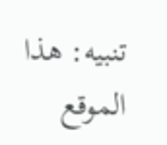تنبيه: هذا الموقع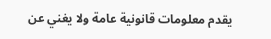يقدم معلومات قانونية عامة ولا يغني عن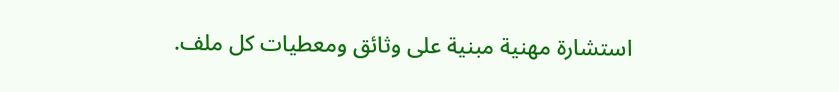استشارة مهنية مبنية على وثائق ومعطيات كل ملف.